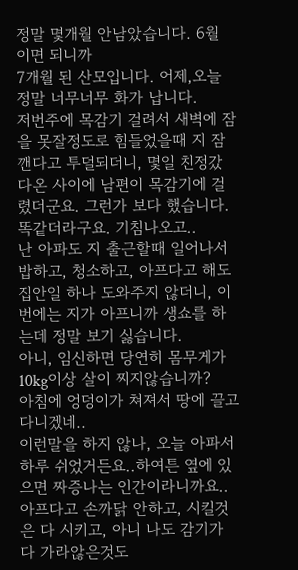정말 몇개월 안남았습니다. 6월 이면 되니까
7개월 된 산모입니다. 어제,오늘 정말 너무너무 화가 납니다.
저번주에 목감기 걸려서 새벽에 잠을 못잘정도로 힘들었을때 지 잠깬다고 투덜되더니, 몇일 친정갔다온 사이에 남편이 목감기에 걸렸더군요. 그런가 보다 했습니다. 똑같더라구요. 기침나오고..
난 아파도 지 출근할때 일어나서 밥하고, 청소하고, 아프다고 해도 집안일 하나 도와주지 않더니, 이번에는 지가 아프니까 생쇼를 하는데 정말 보기 싫습니다.
아니, 임신하면 당연히 몸무게가 10kg이상 살이 찌지않습니까?
아침에 엉덩이가 쳐져서 땅에 끌고 다니겠네..
이런말을 하지 않나, 오늘 아파서 하루 쉬었거든요..하여튼 옆에 있으면 짜증나는 인간이라니까요.. 아프다고 손까닭 안하고, 시킬것은 다 시키고, 아니 나도 감기가 다 가라않은것도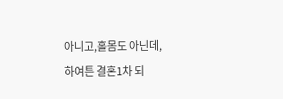아니고,홀몸도 아닌데,
하여튼 결혼1차 되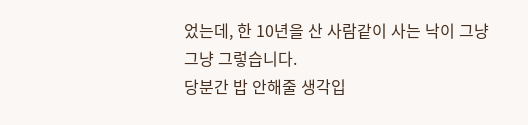었는데, 한 10년을 산 사람같이 사는 낙이 그냥그냥 그렇습니다.
당분간 밥 안해줄 생각입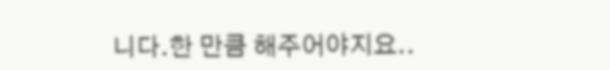니다.한 만큼 해주어야지요..